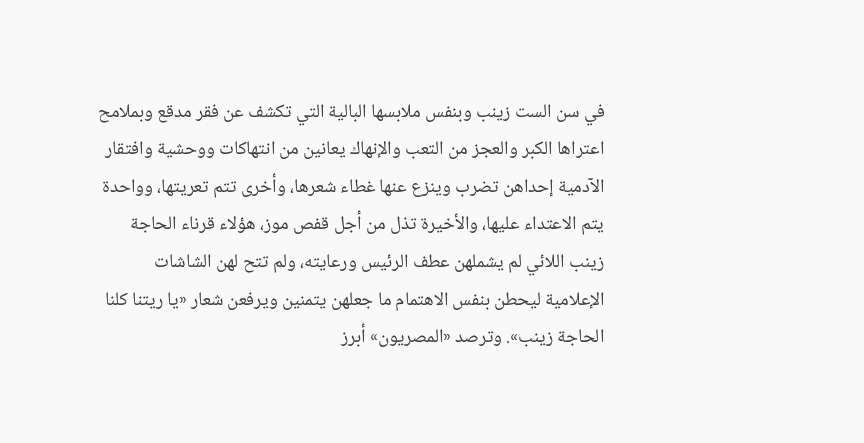في سن الست زينب وبنفس ملابسها البالية التي تكشف عن فقر مدقع وبملامح اعتراها الكبر والعجز من التعب والإنهاك يعانين من انتهاكات ووحشية وافتقار الآدمية إحداهن تضرب وينزع عنها غطاء شعرها، وأخرى تتم تعريتها، وواحدة يتم الاعتداء عليها، والأخيرة تذل من أجل قفص موز، هؤلاء قرناء الحاجة زينب اللائي لم يشملهن عطف الرئيس ورعايته، ولم تتح لهن الشاشات الإعلامية ليحطن بنفس الاهتمام ما جعلهن يتمنين ويرفعن شعار «يا ريتنا كلنا الحاجة زينب». وترصد «المصريون» أبرز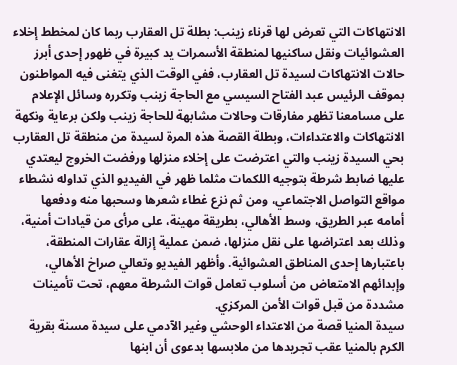الانتهاكات التي تعرض لها قرناء زينب: بطلة تل العقارب ربما كان لمخطط إخلاء العشوائيات ونقل ساكنيها لمنطقة الأسمرات يد كبيرة في ظهور إحدى أبرز حالات الانتهاكات لسيدة تل العقارب، ففي الوقت الذي يتغنى فيه المواطنون بموقف الرئيس عبد الفتاح السيسي مع الحاجة زينب وتكرره وسائل الإعلام على مسامعنا تظهر مفارقات وحالات مشابهة للحاجة زينب ولكن برعاية ونكهة الانتهاكات والاعتداءات، وبطلة القصة هذه المرة لسيدة من منطقة تل العقارب بحي السيدة زينب والتي اعترضت على إخلاء منزلها ورفضت الخروج ليعتدي عليها ضابط شرطة بتوجيه اللكمات مثلما ظهر في الفيديو الذي تداوله نشطاء مواقع التواصل الاجتماعي، ومن ثم نزع غطاء شعرها وسحبها منه ودفعها أمامه عبر الطريق، وسط الأهالي، بطريقة مهينة، على مرأى من قيادات أمنية، وذلك بعد اعتراضها على نقل منزلها، ضمن عملية إزالة عقارات المنطقة، باعتبارها إحدى المناطق العشوائية. وأظهر الفيديو وتعالي صراخ الأهالي، وإبدائهم الامتعاض من أسلوب تعامل قوات الشرطة معهم، تحت تأمينات مشددة من قبل قوات الأمن المركزي.
سيدة المنيا قصة من الاعتداء الوحشي وغير الآدمي على سيدة مسنة بقرية الكرم بالمنيا عقب تجريدها من ملابسها بدعوى أن ابنها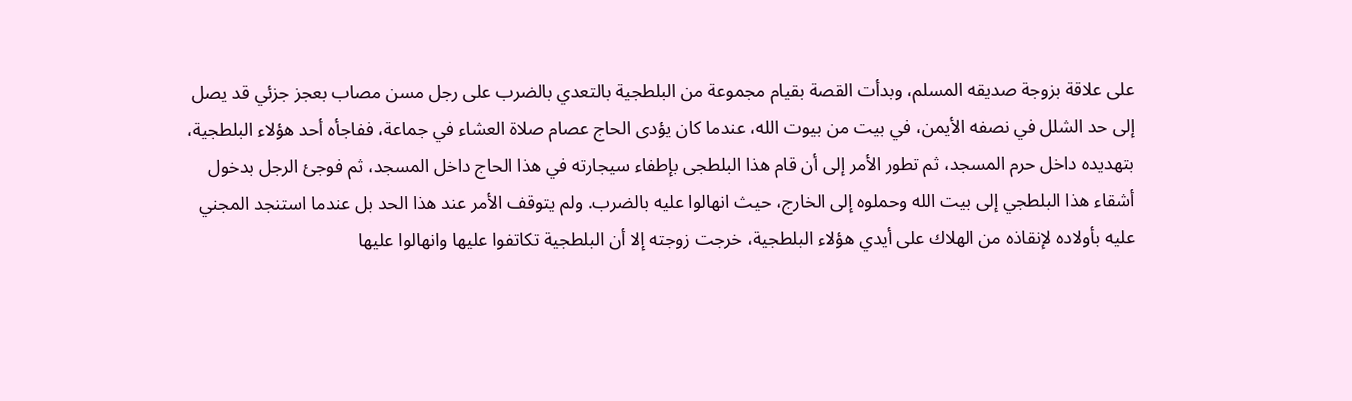على علاقة بزوجة صديقه المسلم، وبدأت القصة بقيام مجموعة من البلطجية بالتعدي بالضرب على رجل مسن مصاب بعجز جزئي قد يصل إلى حد الشلل في نصفه الأيمن، في بيت من بيوت الله، عندما كان يؤدى الحاج عصام صلاة العشاء في جماعة، ففاجأه أحد هؤلاء البلطجية، بتهديده داخل حرم المسجد، ثم تطور الأمر إلى أن قام هذا البلطجى بإطفاء سيجارته في هذا الحاج داخل المسجد، ثم فوجئ الرجل بدخول أشقاء هذا البلطجي إلى بيت الله وحملوه إلى الخارج، حيث انهالوا عليه بالضرب. ولم يتوقف الأمر عند هذا الحد بل عندما استنجد المجني عليه بأولاده لإنقاذه من الهلاك على أيدي هؤلاء البلطجية، خرجت زوجته إلا أن البلطجية تكاتفوا عليها وانهالوا عليها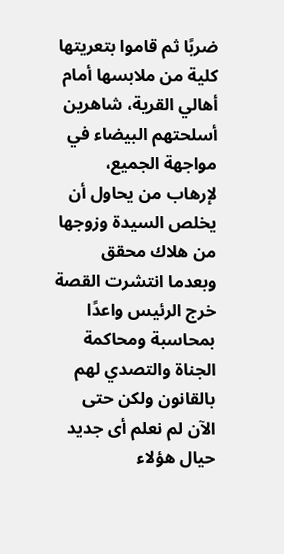ضربًا ثم قاموا بتعريتها كلية من ملابسها أمام أهالي القرية، شاهرين أسلحتهم البيضاء في مواجهة الجميع، لإرهاب من يحاول أن يخلص السيدة وزوجها من هلاك محقق وبعدما انتشرت القصة خرج الرئيس واعدًا بمحاسبة ومحاكمة الجناة والتصدي لهم بالقانون ولكن حتى الآن لم نعلم أى جديد حيال هؤلاء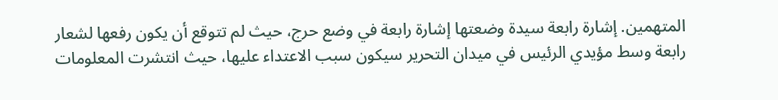المتهمين. إشارة رابعة سيدة وضعتها إشارة رابعة في وضع حرج، حيث لم تتوقع أن يكون رفعها لشعار رابعة وسط مؤيدي الرئيس في ميدان التحرير سيكون سبب الاعتداء عليها، حيث انتشرت المعلومات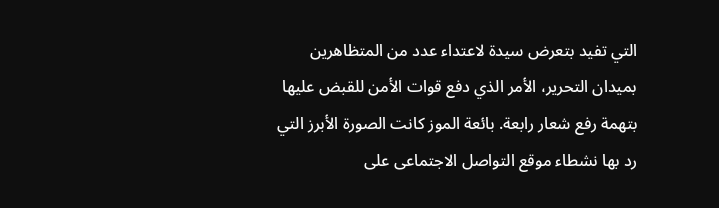التي تفيد بتعرض سيدة لاعتداء عدد من المتظاهرين بميدان التحرير، الأمر الذي دفع قوات الأمن للقبض عليها بتهمة رفع شعار رابعة. بائعة الموز كانت الصورة الأبرز التي رد بها نشطاء موقع التواصل الاجتماعى على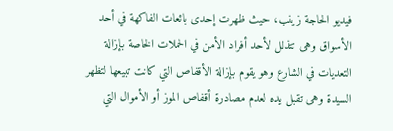فيديو الحاجة زينب، حيث ظهرت إحدى بائعات الفاكهة في أحد الأسواق وهى تتذلل لأحد أفراد الأمن في الحملات الخاصة بإزالة التعديات في الشارع وهو يقوم بإزالة الأقفاص التي كانت تبيعها لتظهر السيدة وهى تقبل يده لعدم مصادرة أقفاص الموز أو الأموال التي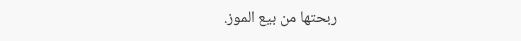ربحتها من بيع الموز.